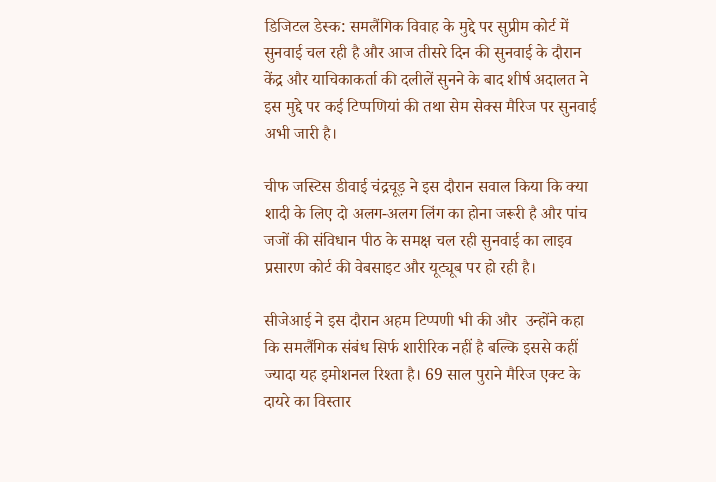डिजिटल डेस्क: समलैंगिक विवाह के मुद्दे पर सुप्रीम कोर्ट में सुनवाई चल रही है और आज तीसरे दिन की सुनवाई के दौरान केंद्र और याचिकाकर्ता की दलीलें सुनने के बाद शीर्ष अदालत ने इस मुद्दे पर कई टिप्पणियां की तथा सेम सेक्स मैरिज पर सुनवाई अभी जारी है।

चीफ जस्टिस डीवाई चंद्रचूड़ ने इस दौरान सवाल किया कि क्या शादी के लिए दो अलग-अलग लिंग का होना जरूरी है और पांच जजों की संविधान पीठ के समक्ष चल रही सुनवाई का लाइव प्रसारण कोर्ट की वेबसाइट और यूट्यूब पर हो रही है।

सीजेआई ने इस दौरान अहम टिप्पणी भी की और  उन्होंने कहा कि समलैंगिक संबंध सिर्फ शारीरिक नहीं है बल्कि इससे कहीं ज्यादा यह इमोशनल रिश्ता है। 69 साल पुराने मैरिज एक्ट के दायरे का विस्तार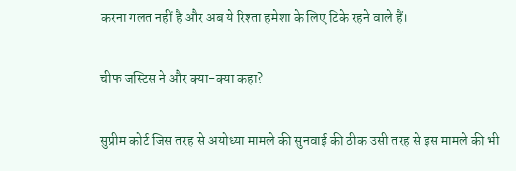करना गलत नहीं है और अब ये रिश्ता हमेशा के लिए टिके रहने वाले हैं।

चीफ जस्टिस ने और क्या-क्या कहा?

सुप्रीम कोर्ट जिस तरह से अयोध्या मामले की सुनवाई की ठीक उसी तरह से इस मामले की भी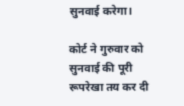सुनवाई करेगा।

कोर्ट ने गुरुवार को सुनवाई की पूरी रूपरेखा तय कर दी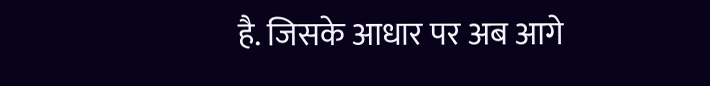है. जिसके आधार पर अब आगे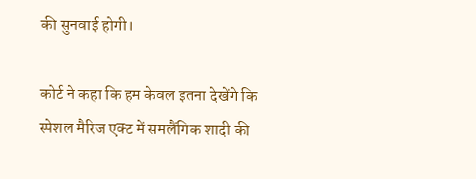की सुनवाई होगी।

कोर्ट ने कहा कि हम केवल इतना देखेंगे कि स्पेशल मैरिज एक्ट में समलैंगिक शादी की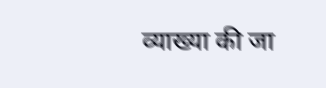व्याख्या की जा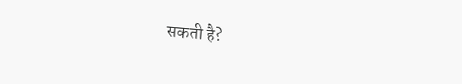सकती है?